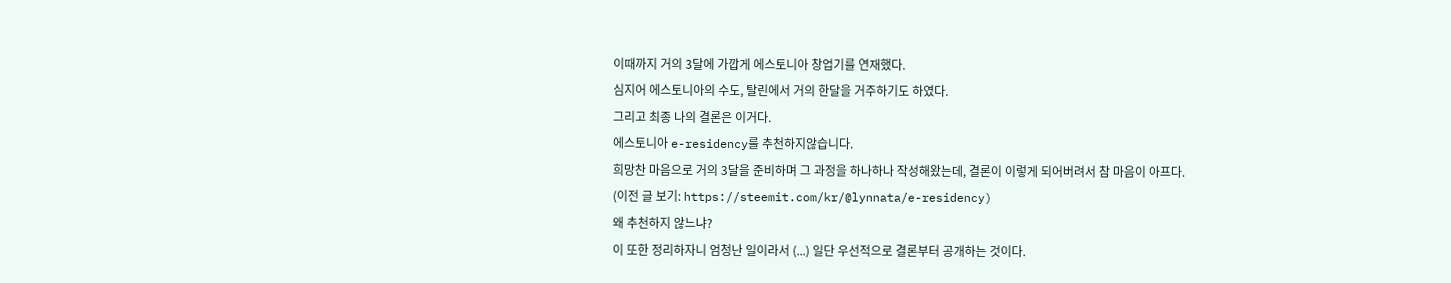이때까지 거의 3달에 가깝게 에스토니아 창업기를 연재했다.
심지어 에스토니아의 수도, 탈린에서 거의 한달을 거주하기도 하였다.
그리고 최종 나의 결론은 이거다.
에스토니아 e-residency를 추천하지않습니다.
희망찬 마음으로 거의 3달을 준비하며 그 과정을 하나하나 작성해왔는데, 결론이 이렇게 되어버려서 참 마음이 아프다.
(이전 글 보기: https://steemit.com/kr/@lynnata/e-residency)
왜 추천하지 않느냐?
이 또한 정리하자니 엄청난 일이라서 (...) 일단 우선적으로 결론부터 공개하는 것이다.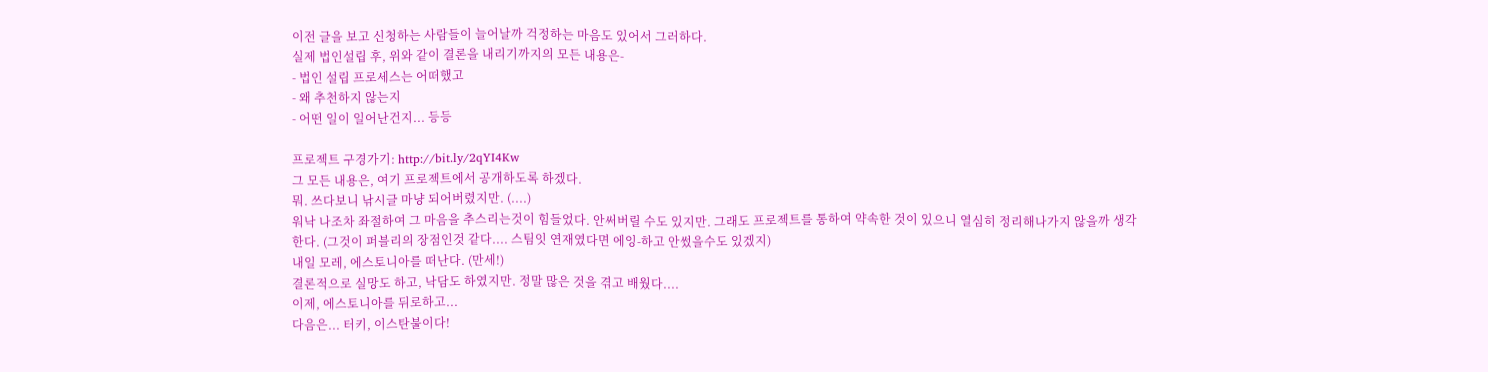이전 글을 보고 신청하는 사람들이 늘어날까 걱정하는 마음도 있어서 그러하다.
실제 법인설립 후, 위와 같이 결론을 내리기까지의 모든 내용은-
- 법인 설립 프로세스는 어떠했고
- 왜 추천하지 않는지
- 어떤 일이 일어난건지... 등등

프로젝트 구경가기: http://bit.ly/2qYI4Kw
그 모든 내용은, 여기 프로젝트에서 공개하도록 하겠다.
뭐. 쓰다보니 낚시글 마냥 되어버렸지만. (....)
워낙 나조차 좌절하여 그 마음을 추스리는것이 힘들었다. 안써버릴 수도 있지만. 그래도 프로젝트를 통하여 약속한 것이 있으니 열심히 정리해나가지 않을까 생각한다. (그것이 퍼블리의 장점인것 같다.... 스팀잇 연재였다면 에잉-하고 안썼을수도 있겠지)
내일 모레, 에스토니아를 떠난다. (만세!)
결론적으로 실망도 하고, 낙담도 하였지만. 정말 많은 것을 겪고 배웠다....
이제, 에스토니아를 뒤로하고...
다음은... 터키, 이스탄불이다!